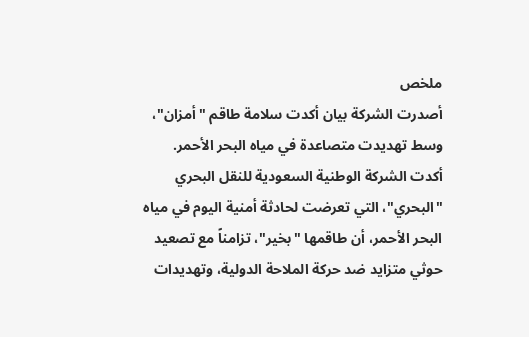ملخص
أصدرت الشركة بيان أكدت سلامة طاقم "أمزان"، وسط تهديدت متصاعدة في مياه البحر الأحمر.
أكدت الشركة الوطنية السعودية للنقل البحري "البحري"، التي تعرضت لحادثة أمنية اليوم في مياه البحر الأحمر، أن طاقمها "بخير"، تزامناً مع تصعيد حوثي متزايد ضد حركة الملاحة الدولية، وتهديدات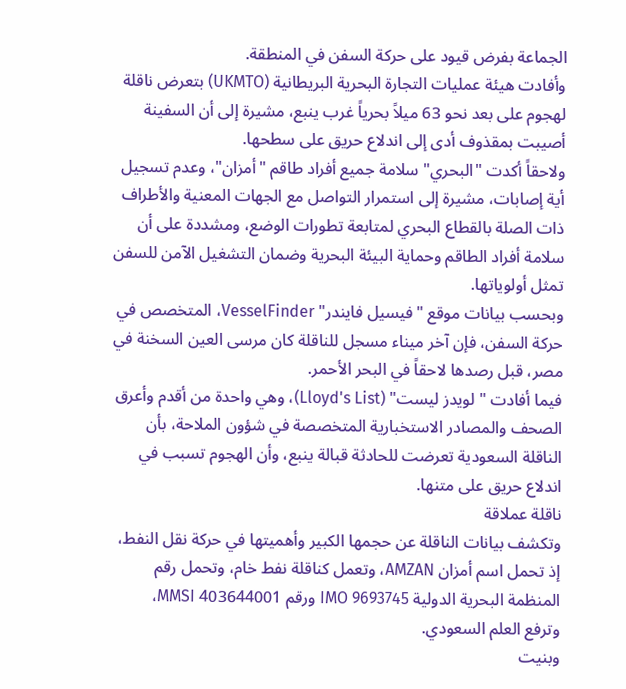الجماعة بفرض قيود على حركة السفن في المنطقة.
وأفادت هيئة عمليات التجارة البحرية البريطانية (UKMTO) بتعرض ناقلة لهجوم على بعد نحو 63 ميلاً بحرياً غرب ينبع، مشيرة إلى أن السفينة أصيبت بمقذوف أدى إلى اندلاع حريق على سطحها.
ولاحقاً أكدت "البحري" سلامة جميع أفراد طاقم "أمزان"، وعدم تسجيل أية إصابات، مشيرة إلى استمرار التواصل مع الجهات المعنية والأطراف ذات الصلة بالقطاع البحري لمتابعة تطورات الوضع، ومشددة على أن سلامة أفراد الطاقم وحماية البيئة البحرية وضمان التشغيل الآمن للسفن تمثل أولوياتها.
وبحسب بيانات موقع "فيسيل فايندر" VesselFinder، المتخصص في حركة السفن، فإن آخر ميناء مسجل للناقلة كان مرسى العين السخنة في مصر، قبل رصدها لاحقاً في البحر الأحمر.
فيما أفادت "لويدز ليست" (Lloyd's List)، وهي واحدة من أقدم وأعرق الصحف والمصادر الاستخبارية المتخصصة في شؤون الملاحة، بأن الناقلة السعودية تعرضت للحادثة قبالة ينبع، وأن الهجوم تسبب في اندلاع حريق على متنها.
ناقلة عملاقة
وتكشف بيانات الناقلة عن حجمها الكبير وأهميتها في حركة نقل النفط، إذ تحمل اسم أمزان AMZAN، وتعمل كناقلة نفط خام، وتحمل رقم المنظمة البحرية الدولية IMO 9693745 ورقم MMSI 403644001، وترفع العلم السعودي.
وبنيت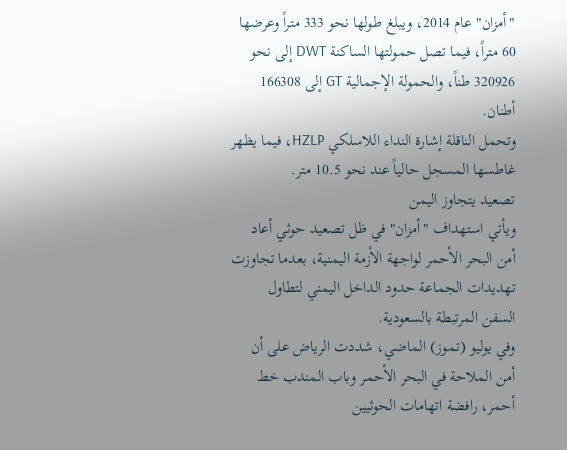"أمزان" عام 2014، ويبلغ طولها نحو 333 متراً وعرضها 60 متراً، فيما تصل حمولتها الساكنة DWT إلى نحو 320926 طناً، والحمولة الإجمالية GT إلى 166308 أطنان.
وتحمل الناقلة إشارة النداء اللاسلكي HZLP، فيما يظهر غاطسها المسجل حالياً عند نحو 10.5 متر.
تصعيد يتجاوز اليمن
ويأتي استهداف "أمزان" في ظل تصعيد حوثي أعاد أمن البحر الأحمر لواجهة الأزمة اليمنية، بعدما تجاوزت تهديدات الجماعة حدود الداخل اليمني لتطاول السفن المرتبطة بالسعودية.
وفي يوليو (تموز) الماضي، شددت الرياض على أن أمن الملاحة في البحر الأحمر وباب المندب خط أحمر، رافضة اتهامات الحوثيين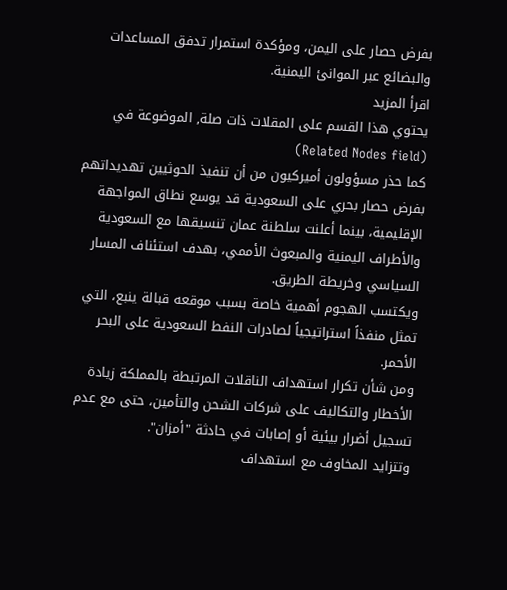بفرض حصار على اليمن، ومؤكدة استمرار تدفق المساعدات والبضائع عبر الموانئ اليمنية.
اقرأ المزيد
يحتوي هذا القسم على المقلات ذات صلة, الموضوعة في (Related Nodes field)
كما حذر مسؤولون أميركيون من أن تنفيذ الحوثيين تهديداتهم بفرض حصار بحري على السعودية قد يوسع نطاق المواجهة الإقليمية، بينما أعلنت سلطنة عمان تنسيقها مع السعودية والأطراف اليمنية والمبعوث الأممي، بهدف استئناف المسار السياسي وخريطة الطريق.
ويكتسب الهجوم أهمية خاصة بسبب موقعه قبالة ينبع، التي تمثل منفذاً استراتيجياً لصادرات النفط السعودية على البحر الأحمر.
ومن شأن تكرار استهداف الناقلات المرتبطة بالمملكة زيادة الأخطار والتكاليف على شركات الشحن والتأمين، حتى مع عدم تسجيل أضرار بيئية أو إصابات في حادثة "أمزان".
وتتزايد المخاوف مع استهداف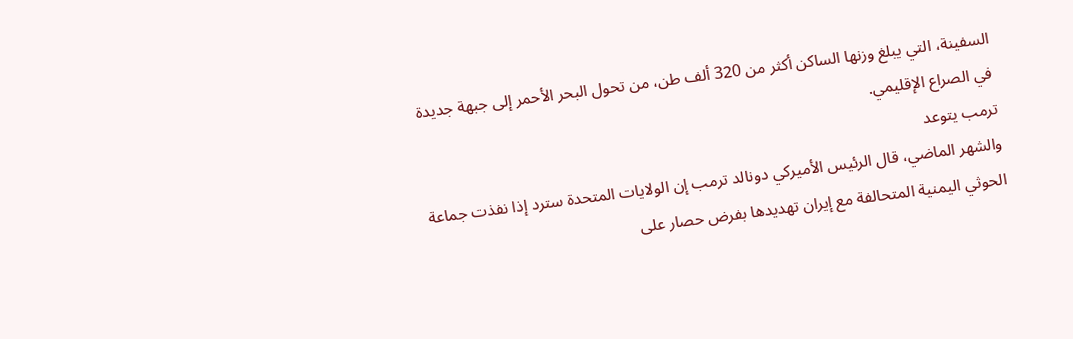السفينة، التي يبلغ وزنها الساكن أكثر من 320 ألف طن، من تحول البحر الأحمر إلى جبهة جديدة في الصراع الإقليمي.
ترمب يتوعد
والشهر الماضي، قال الرئيس الأميركي دونالد ترمب إن الولايات المتحدة سترد إذا نفذت جماعة الحوثي اليمنية المتحالفة مع إيران تهديدها بفرض حصار على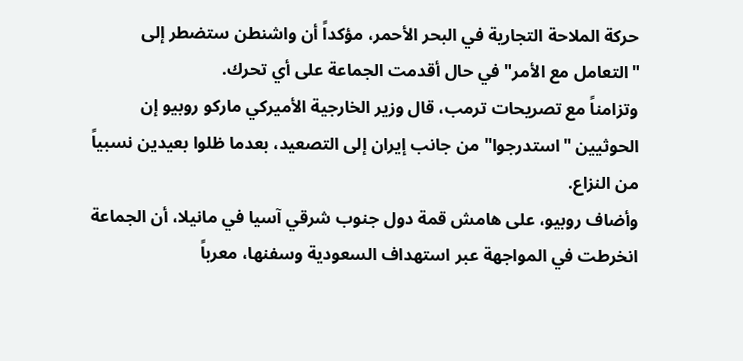حركة الملاحة التجارية في البحر الأحمر، مؤكداً أن واشنطن ستضطر إلى "التعامل مع الأمر" في حال أقدمت الجماعة على أي تحرك.
وتزامناً مع تصريحات ترمب، قال وزير الخارجية الأميركي ماركو روبيو إن الحوثيين "استدرجوا" من جانب إيران إلى التصعيد، بعدما ظلوا بعيدين نسبياً من النزاع.
وأضاف روبيو، على هامش قمة دول جنوب شرقي آسيا في مانيلا، أن الجماعة انخرطت في المواجهة عبر استهداف السعودية وسفنها، معرباً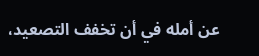عن أمله في أن تخفف التصعيد،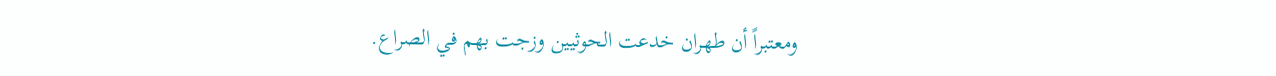ومعتبراً أن طهران خدعت الحوثيين وزجت بهم في الصراع.